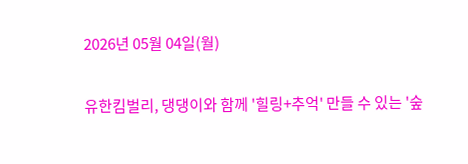2026년 05월 04일(월)

유한킴벌리, 댕댕이와 함께 '힐링+추억' 만들 수 있는 '숲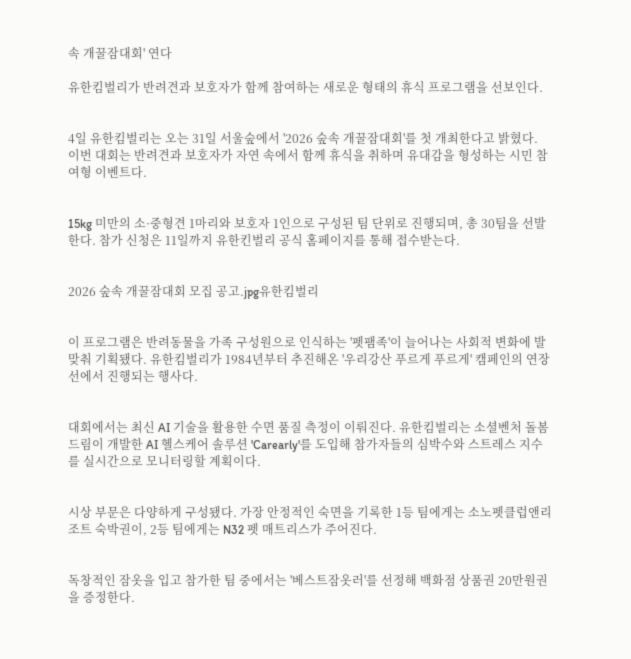속 개꿀잠대회' 연다

유한킴벌리가 반려견과 보호자가 함께 참여하는 새로운 형태의 휴식 프로그램을 선보인다.


4일 유한킴벌리는 오는 31일 서울숲에서 '2026 숲속 개꿀잠대회'를 첫 개최한다고 밝혔다. 이번 대회는 반려견과 보호자가 자연 속에서 함께 휴식을 취하며 유대감을 형성하는 시민 참여형 이벤트다.


15kg 미만의 소·중형견 1마리와 보호자 1인으로 구성된 팀 단위로 진행되며, 총 30팀을 선발한다. 참가 신청은 11일까지 유한킨벌리 공식 홈페이지를 통해 접수받는다.


2026 숲속 개꿀잠대회 모집 공고.jpg유한킴벌리


이 프로그램은 반려동물을 가족 구성원으로 인식하는 '펫팸족'이 늘어나는 사회적 변화에 발맞춰 기획됐다. 유한킴벌리가 1984년부터 추진해온 '우리강산 푸르게 푸르게' 캠페인의 연장선에서 진행되는 행사다.


대회에서는 최신 AI 기술을 활용한 수면 품질 측정이 이뤄진다. 유한킴벌리는 소셜벤처 돌봄드림이 개발한 AI 헬스케어 솔루션 'Carearly'를 도입해 참가자들의 심박수와 스트레스 지수를 실시간으로 모니터링할 계획이다.


시상 부문은 다양하게 구성됐다. 가장 안정적인 숙면을 기록한 1등 팀에게는 소노펫클럽앤리조트 숙박권이, 2등 팀에게는 N32 펫 매트리스가 주어진다.


독창적인 잠옷을 입고 참가한 팀 중에서는 '베스트잠옷러'를 선정해 백화점 상품권 20만원권을 증정한다.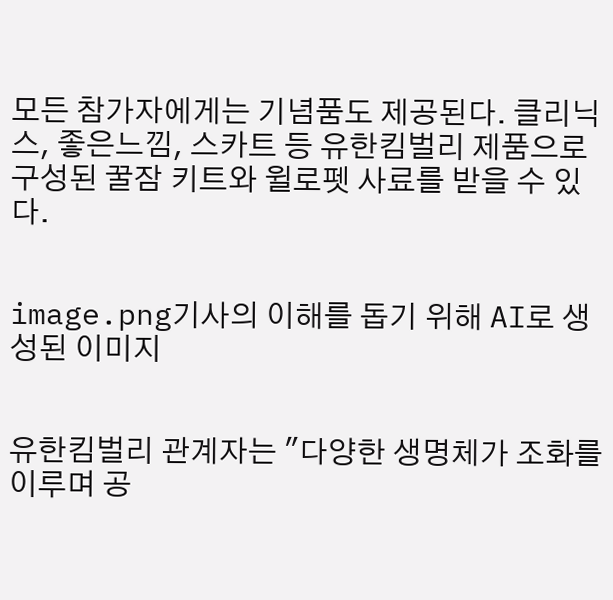모든 참가자에게는 기념품도 제공된다. 클리닉스, 좋은느낌, 스카트 등 유한킴벌리 제품으로 구성된 꿀잠 키트와 윌로펫 사료를 받을 수 있다.


image.png기사의 이해를 돕기 위해 AI로 생성된 이미지


유한킴벌리 관계자는 "다양한 생명체가 조화를 이루며 공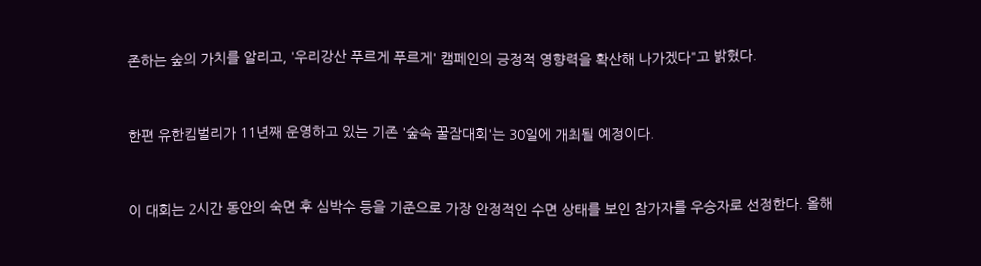존하는 숲의 가치를 알리고, '우리강산 푸르게 푸르게' 캠페인의 긍정적 영향력을 확산해 나가겠다"고 밝혔다.


한편 유한킴벌리가 11년째 운영하고 있는 기존 '숲속 꿀잠대회'는 30일에 개최될 예정이다.


이 대회는 2시간 동안의 숙면 후 심박수 등을 기준으로 가장 안정적인 수면 상태를 보인 참가자를 우승자로 선정한다. 올해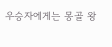우승자에게는 몽골 왕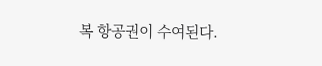복 항공권이 수여된다.